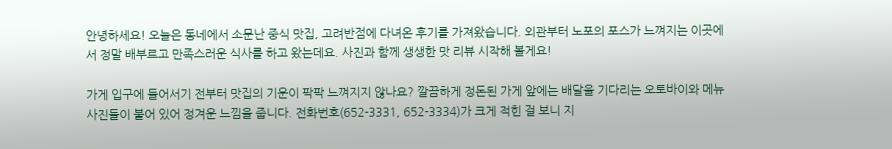안녕하세요! 오늘은 동네에서 소문난 중식 맛집, 고려반점에 다녀온 후기를 가져왔습니다. 외관부터 노포의 포스가 느껴지는 이곳에서 정말 배부르고 만족스러운 식사를 하고 왔는데요. 사진과 함께 생생한 맛 리뷰 시작해 볼게요!

가게 입구에 들어서기 전부터 맛집의 기운이 팍팍 느껴지지 않나요? 깔끔하게 정돈된 가게 앞에는 배달을 기다리는 오토바이와 메뉴 사진들이 붙어 있어 정겨운 느낌을 줍니다. 전화번호(652-3331, 652-3334)가 크게 적힌 걸 보니 지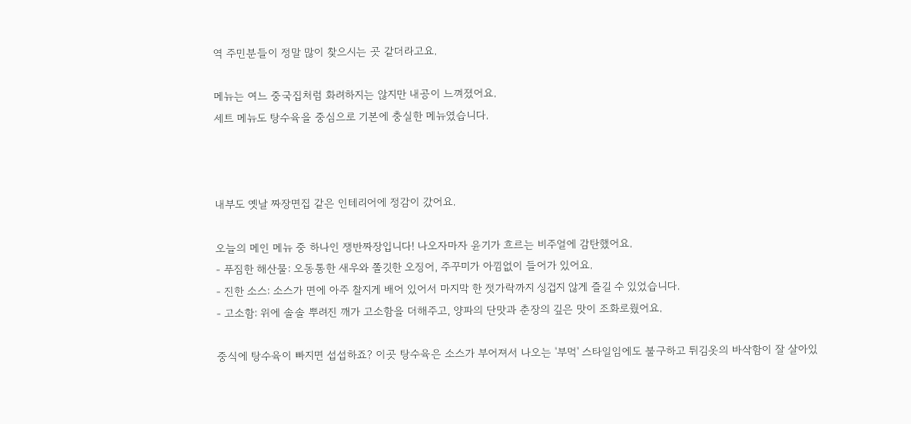역 주민분들이 정말 많이 찾으시는 곳 같더라고요.

메뉴는 여느 중국집처럼 화려하지는 않지만 내공이 느껴졌어요.
세트 메뉴도 탕수육을 중심으로 기본에 충실한 메뉴였습니다.



내부도 옛날 짜장면집 같은 인테리어에 정감이 갔어요.

오늘의 메인 메뉴 중 하나인 쟁반짜장입니다! 나오자마자 윤기가 흐르는 비주얼에 감탄했어요.
- 푸짐한 해산물: 오동통한 새우와 쫄깃한 오징어, 주꾸미가 아낌없이 들어가 있어요.
- 진한 소스: 소스가 면에 아주 찰지게 배어 있어서 마지막 한 젓가락까지 싱겁지 않게 즐길 수 있었습니다.
- 고소함: 위에 솔솔 뿌려진 깨가 고소함을 더해주고, 양파의 단맛과 춘장의 깊은 맛이 조화로웠어요.

중식에 탕수육이 빠지면 섭섭하죠? 이곳 탕수육은 소스가 부어져서 나오는 '부먹' 스타일임에도 불구하고 튀김옷의 바삭함이 잘 살아있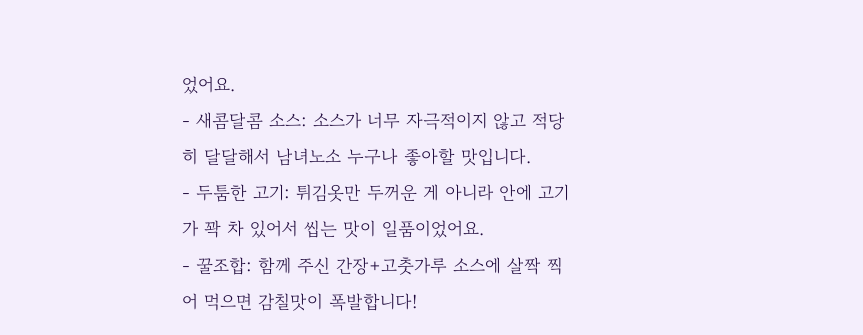었어요.
- 새콤달콤 소스: 소스가 너무 자극적이지 않고 적당히 달달해서 남녀노소 누구나 좋아할 맛입니다.
- 두툼한 고기: 튀김옷만 두꺼운 게 아니라 안에 고기가 꽉 차 있어서 씹는 맛이 일품이었어요.
- 꿀조합: 함께 주신 간장+고춧가루 소스에 살짝 찍어 먹으면 감칠맛이 폭발합니다!